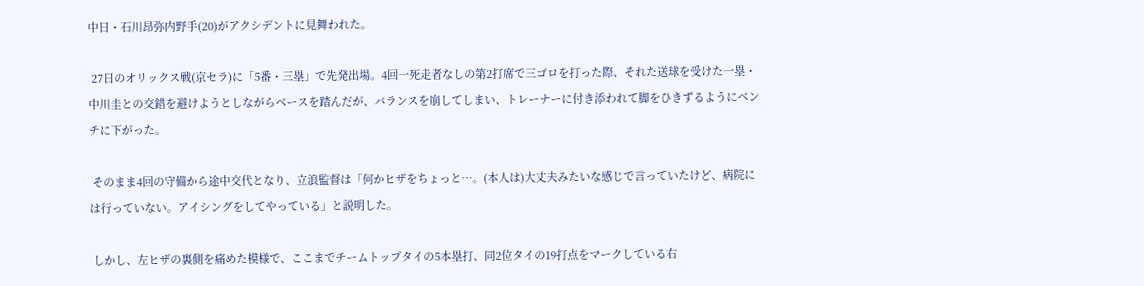中日・石川昂弥内野手(20)がアクシデントに見舞われた。

 27日のオリックス戦(京セラ)に「5番・三塁」で先発出場。4回一死走者なしの第2打席で三ゴロを打った際、それた送球を受けた一塁・中川圭との交錯を避けようとしながらベースを踏んだが、バランスを崩してしまい、トレーナーに付き添われて脚をひきずるようにベンチに下がった。

 そのまま4回の守備から途中交代となり、立浪監督は「何かヒザをちょっと…。(本人は)大丈夫みたいな感じで言っていたけど、病院には行っていない。アイシングをしてやっている」と説明した。

 しかし、左ヒザの裏側を痛めた模様で、ここまでチームトップタイの5本塁打、同2位タイの19打点をマークしている右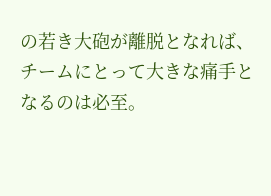の若き大砲が離脱となれば、チームにとって大きな痛手となるのは必至。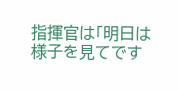指揮官は「明日は様子を見てです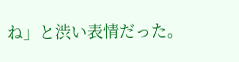ね」と渋い表情だった。